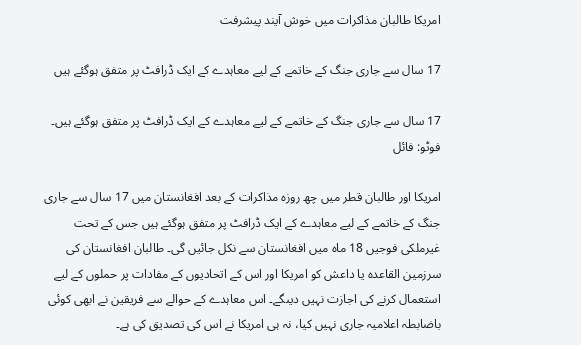امریکا طالبان مذاکرات میں خوش آیند پیشرفت

17 سال سے جاری جنگ کے خاتمے کے لیے معاہدے کے ایک ڈرافٹ پر متفق ہوگئے ہیں

17 سال سے جاری جنگ کے خاتمے کے لیے معاہدے کے ایک ڈرافٹ پر متفق ہوگئے ہیں۔ فوٹو: فائل

امریکا اور طالبان قطر میں چھ روزہ مذاکرات کے بعد افغانستان میں 17 سال سے جاری جنگ کے خاتمے کے لیے معاہدے کے ایک ڈرافٹ پر متفق ہوگئے ہیں جس کے تحت غیرملکی فوجیں 18 ماہ میں افغانستان سے نکل جائیں گی۔ طالبان افغانستان کی سرزمین القاعدہ یا داعش کو امریکا اور اس کے اتحادیوں کے مفادات پر حملوں کے لیے استعمال کرنے کی اجازت نہیں دیںگے۔ اس معاہدے کے حوالے سے فریقین نے ابھی کوئی باضابطہ اعلامیہ جاری نہیں کیا، نہ ہی امریکا نے اس کی تصدیق کی ہے۔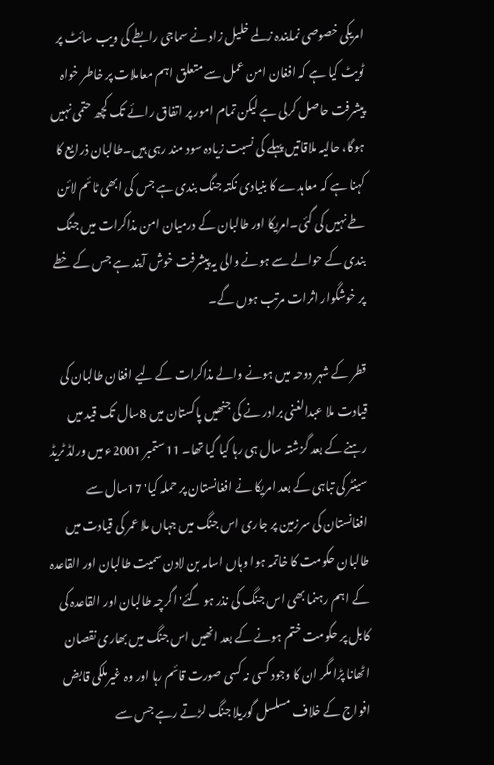امریکی خصوصی نمایندہ زلمے خلیل زاد نے سماجی رابطے کی ویب سائٹ پر ٹویٹ کیا ہے کہ افغان امن عمل سے متعلق اہم معاملات پر خاطر خواہ پیشرفت حاصل کرلی ہے لیکن تمام امور پر اتفاق رائے تک کچھ حتمی نہیں ہوگا، حالیہ ملاقاتیں پہلے کی نسبت زیادہ سود مند رہی ہیں۔طالبان ذرایع کا کہنا ہے کہ معاہدے کا بنیادی نکتہ جنگ بندی ہے جس کی ابھی ٹائم لائن طے نہیں کی گئی۔امریکا اور طالبان کے درمیان امن مذاکرات میں جنگ بندی کے حوالے سے ہونے والی یہ پیشرفت خوش آیند ہے جس کے خطے پر خوشگوار اثرات مرتب ہوں گے۔

قطر کے شہر دوحہ میں ہونے والے مذاکرات کے لیے افغان طالبان کی قیادت ملا عبدالغنی برادر نے کی جنھیں پاکستان میں 8سال تک قید میں رہنے کے بعد گزشتہ سال ہی رہا کیا گیا تھا۔ 11ستمبر 2001ء میں ورلڈ ٹریڈ سینٹر کی تباہی کے بعد امریکا نے افغانستان پر حملہ کیا' 17سال سے افغانستان کی سرزمین پر جاری اس جنگ میں جہاں ملا عمر کی قیادت میں طالبان حکومت کا خاتمہ ہوا وہاں اسامہ بن لادن سمیت طالبان اور القاعدہ کے اہم رہنما بھی اس جنگ کی نذر ہو گئے' اگرچہ طالبان اور القاعدہ کی کابل پر حکومت ختم ہونے کے بعد انھیں اس جنگ میں بھاری نقصان اٹھانا پڑا مگر ان کا وجود کسی نہ کسی صورت قائم رہا اور وہ غیرملکی قابض افواج کے خلاف مسلسل گوریلا جنگ لڑتے رہے جس سے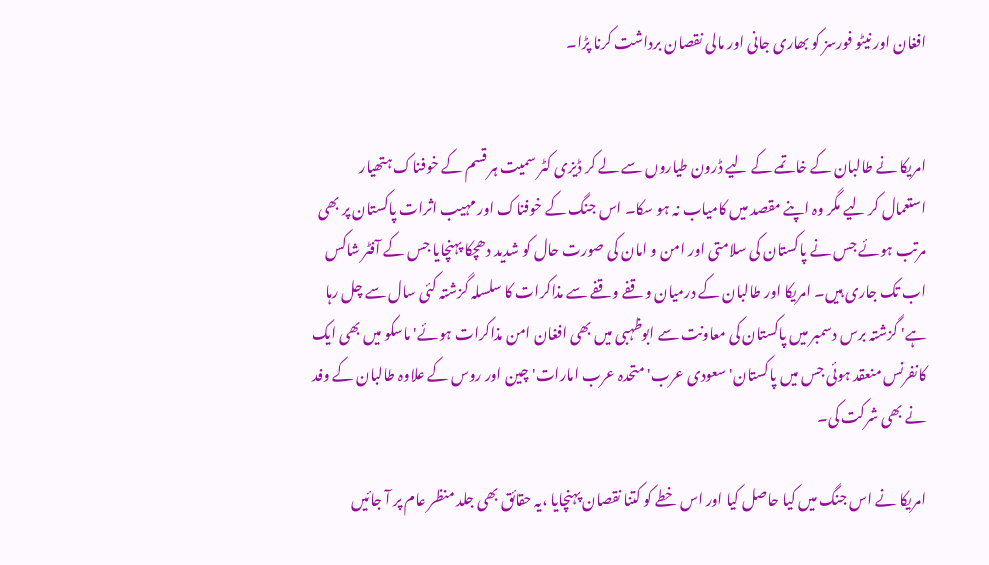افغان اور نیٹو فورسز کو بھاری جانی اور مالی نقصان برداشت کرنا پڑا۔


امریکا نے طالبان کے خاتمے کے لیے ڈرون طیاروں سے لے کر ڈیزی کٹر سمیت ہر قسم کے خوفناک ہتھیار استعمال کر لیے مگر وہ اپنے مقصد میں کامیاب نہ ہو سکا۔ اس جنگ کے خوفناک اور مہیب اثرات پاکستان پر بھی مرتب ہوئے جس نے پاکستان کی سلامتی اور امن و امان کی صورت حال کو شدید دھچکا پہنچایا جس کے آفٹر شاکس اب تک جاری ہیں۔ امریکا اور طالبان کے درمیان وقفے وقفے سے مذاکرات کا سلسلہ گزشتہ کئی سال سے چل رہا ہے' گزشتہ برس دسمبر میں پاکستان کی معاونت سے ابوظہبی میں بھی افغان امن مذاکرات ہوئے' ماسکو میں بھی ایک کانفرنس منعقد ہوئی جس میں پاکستان' سعودی عرب' متحدہ عرب امارات' چین اور روس کے علاوہ طالبان کے وفد نے بھی شرکت کی۔

امریکا نے اس جنگ میں کیا حاصل کیا اور اس خطے کو کتنا نقصان پہنچایا ،یہ حقائق بھی جلد منظر عام پر آ جائیں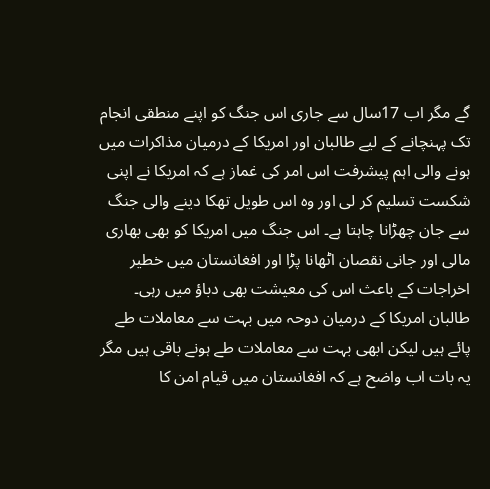گے مگر اب 17سال سے جاری اس جنگ کو اپنے منطقی انجام تک پہنچانے کے لیے طالبان اور امریکا کے درمیان مذاکرات میں ہونے والی اہم پیشرفت اس امر کی غماز ہے کہ امریکا نے اپنی شکست تسلیم کر لی اور وہ اس طویل تھکا دینے والی جنگ سے جان چھڑانا چاہتا ہے۔ اس جنگ میں امریکا کو بھی بھاری مالی اور جانی نقصان اٹھانا پڑا اور افغانستان میں خطیر اخراجات کے باعث اس کی معیشت بھی دباؤ میں رہی۔ طالبان امریکا کے درمیان دوحہ میں بہت سے معاملات طے پائے ہیں لیکن ابھی بہت سے معاملات طے ہونے باقی ہیں مگر یہ بات اب واضح ہے کہ افغانستان میں قیام امن کا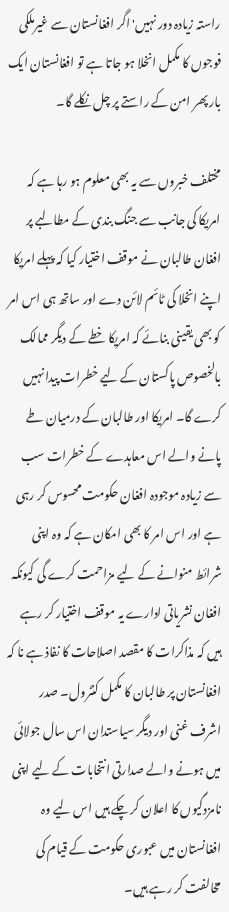راستہ زیادہ دور نہیں' اگر افغانستان سے غیرملکی فوجوں کا مکمل انخلا ہو جاتا ہے تو افغانستان ایک بار پھر امن کے راستے پر چل نکلے گا۔

مختلف خبروں سے یہ بھی معلوم ہو رہا ہے کہ امریکا کی جانب سے جنگ بندی کے مطالبے پر افغان طالبان نے موقف اختیار کیا کہ پہلے امریکا اپنے انخلا کی ٹائم لائن دے اور ساتھ ہی اس امر کو بھی یقینی بنائے کہ امریکا خطے کے دیگر ممالک بالخصوص پاکستان کے لیے خطرات پیدا نہیں کرے گا۔ امریکا اور طالبان کے درمیان طے پانے والے اس معاہدے کے خطرات سب سے زیادہ موجودہ افغان حکومت محسوس کر رہی ہے اور اس امر کا بھی امکان ہے کہ وہ اپنی شرائط منوانے کے لیے مزاحمت کرے گی کیونکہ افغان نشریاتی ادارے یہ موقف اختیار کر رہے ہیں کہ مذاکرات کا مقصد اصلاحات کا نفاذ ہے نا کہ افغانستان پر طالبان کا مکمل کنٹرول۔ صدر اشرف غنی اور دیگر سیاستدان اس سال جولائی میں ہونے والے صدارتی انتخابات کے لیے اپنی نامزدگیوں کا اعلان کر چکے ہیں اس لیے وہ افغانستان میں عبوری حکومت کے قیام کی مخالفت کر رہے ہیں۔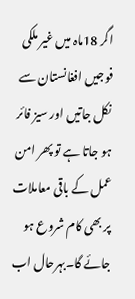اگر 18ماہ میں غیر ملکی فوجیں افغانستان سے نکل جاتیں اور سیز فائر ہو جاتا ہے تو پھر امن عمل کے باقی معاملات پر بھی کام شروع ہو جائے گا۔بہرحال اب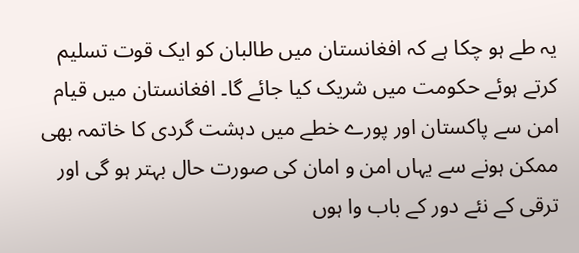یہ طے ہو چکا ہے کہ افغانستان میں طالبان کو ایک قوت تسلیم کرتے ہوئے حکومت میں شریک کیا جائے گا۔ افغانستان میں قیام امن سے پاکستان اور پورے خطے میں دہشت گردی کا خاتمہ بھی ممکن ہونے سے یہاں امن و امان کی صورت حال بہتر ہو گی اور ترقی کے نئے دور کے باب وا ہوں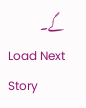گے۔
Load Next Story